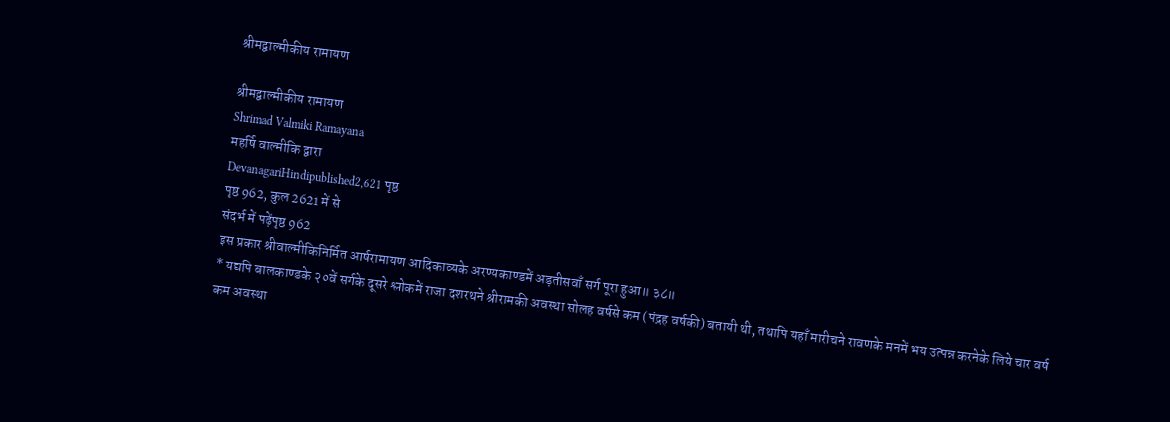श्रीमद्वाल्मीकीय रामायण

श्रीमद्वाल्मीकीय रामायण
Shrimad Valmiki Ramayana
महर्षि वाल्मीकि द्वारा
DevanagariHindipublished2,621 पृष्ठ
पृष्ठ 962, कुल 2621 में से
संदर्भ में पढ़ेंपृष्ठ 962
इस प्रकार श्रीवाल्मीकिनिर्मित आर्षरामायण आदिकाव्यके अरण्यकाण्डमें अड़तीसवाँ सर्ग पूरा हुआ॥ ३८॥
* यद्यपि बालकाण्डके २०वें सर्गके दूसरे श्लोकमें राजा दशरथने श्रीरामकी अवस्था सोलह वर्षसे कम (पंद्रह वर्षकी) बतायी थी, तथापि यहाँ मारीचने रावणके मनमें भय उत्पन्न करनेके लिये चार वर्ष कम अवस्था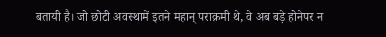बतायी है। जो छोटी अवस्थामें इतने महान् पराक्रमी थे, वे अब बड़े होनेपर न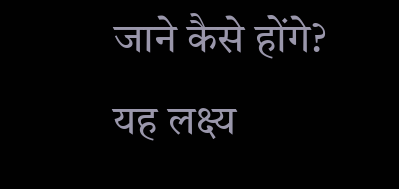जाने कैसे होंगे? यह लक्ष्य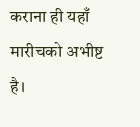कराना ही यहाँ मारीचको अभीष्ट है।